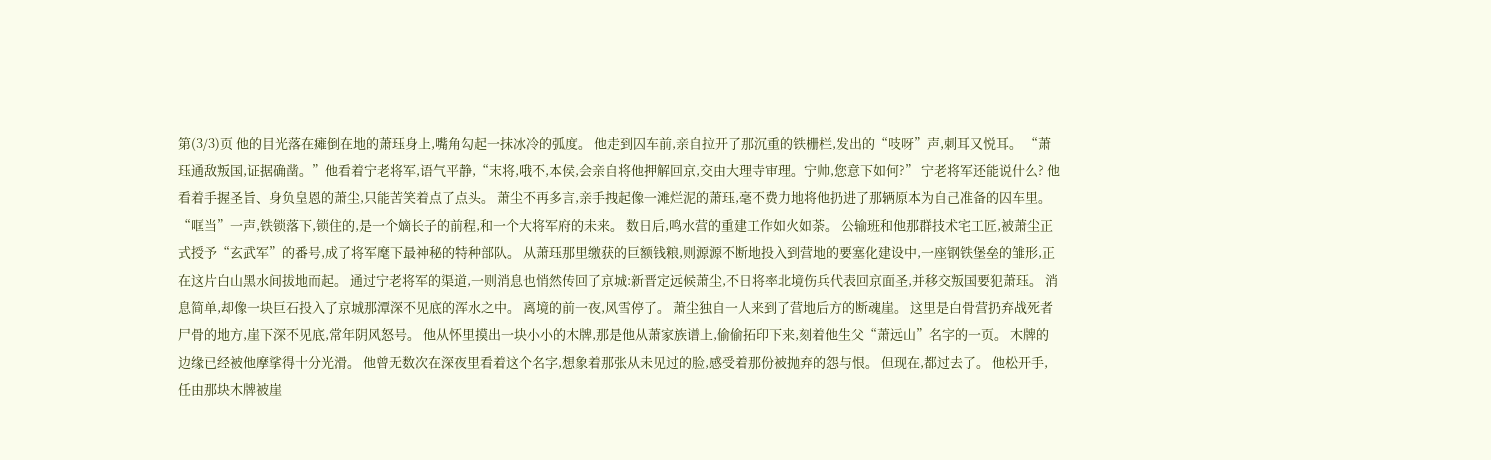第(3/3)页 他的目光落在瘫倒在地的萧珏身上,嘴角勾起一抹冰冷的弧度。 他走到囚车前,亲自拉开了那沉重的铁栅栏,发出的“吱呀”声,刺耳又悦耳。 “萧珏通敌叛国,证据确凿。”他看着宁老将军,语气平静,“末将,哦不,本侯,会亲自将他押解回京,交由大理寺审理。宁帅,您意下如何?” 宁老将军还能说什么? 他看着手握圣旨、身负皇恩的萧尘,只能苦笑着点了点头。 萧尘不再多言,亲手拽起像一滩烂泥的萧珏,毫不费力地将他扔进了那辆原本为自己准备的囚车里。 “哐当”一声,铁锁落下,锁住的,是一个嫡长子的前程,和一个大将军府的未来。 数日后,鸣水营的重建工作如火如荼。 公输班和他那群技术宅工匠,被萧尘正式授予“玄武军”的番号,成了将军麾下最神秘的特种部队。 从萧珏那里缴获的巨额钱粮,则源源不断地投入到营地的要塞化建设中,一座钢铁堡垒的雏形,正在这片白山黑水间拔地而起。 通过宁老将军的渠道,一则消息也悄然传回了京城:新晋定远候萧尘,不日将率北境伤兵代表回京面圣,并移交叛国要犯萧珏。 消息简单,却像一块巨石投入了京城那潭深不见底的浑水之中。 离境的前一夜,风雪停了。 萧尘独自一人来到了营地后方的断魂崖。 这里是白骨营扔弃战死者尸骨的地方,崖下深不见底,常年阴风怒号。 他从怀里摸出一块小小的木牌,那是他从萧家族谱上,偷偷拓印下来,刻着他生父“萧远山”名字的一页。 木牌的边缘已经被他摩挲得十分光滑。 他曾无数次在深夜里看着这个名字,想象着那张从未见过的脸,感受着那份被抛弃的怨与恨。 但现在,都过去了。 他松开手,任由那块木牌被崖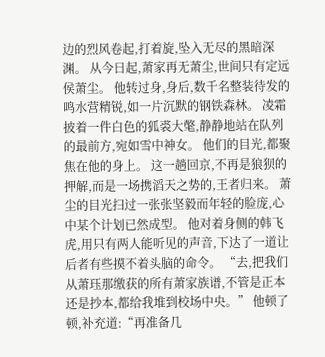边的烈风卷起,打着旋,坠入无尽的黑暗深渊。 从今日起,萧家再无萧尘,世间只有定远侯萧尘。 他转过身,身后,数千名整装待发的鸣水营精锐,如一片沉默的钢铁森林。 凌霜披着一件白色的狐裘大氅,静静地站在队列的最前方,宛如雪中神女。 他们的目光,都聚焦在他的身上。 这一趟回京,不再是狼狈的押解,而是一场携滔天之势的,王者归来。 萧尘的目光扫过一张张坚毅而年轻的脸庞,心中某个计划已然成型。 他对着身侧的韩飞虎,用只有两人能听见的声音,下达了一道让后者有些摸不着头脑的命令。 “去,把我们从萧珏那缴获的所有萧家族谱,不管是正本还是抄本,都给我堆到校场中央。” 他顿了顿,补充道:“再准备几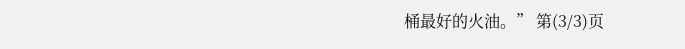桶最好的火油。” 第(3/3)页